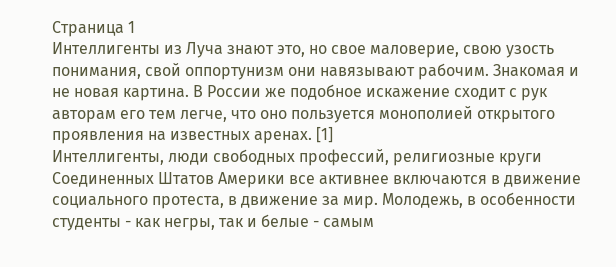Cтраница 1
Интеллигенты из Луча знают это, но свое маловерие, свою узость понимания, свой оппортунизм они навязывают рабочим. Знакомая и не новая картина. В России же подобное искажение сходит с рук авторам его тем легче, что оно пользуется монополией открытого проявления на известных аренах. [1]
Интеллигенты, люди свободных профессий, религиозные круги Соединенных Штатов Америки все активнее включаются в движение социального протеста, в движение за мир. Молодежь, в особенности студенты - как негры, так и белые - самым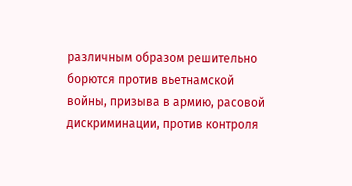различным образом решительно борются против вьетнамской войны, призыва в армию, расовой дискриминации, против контроля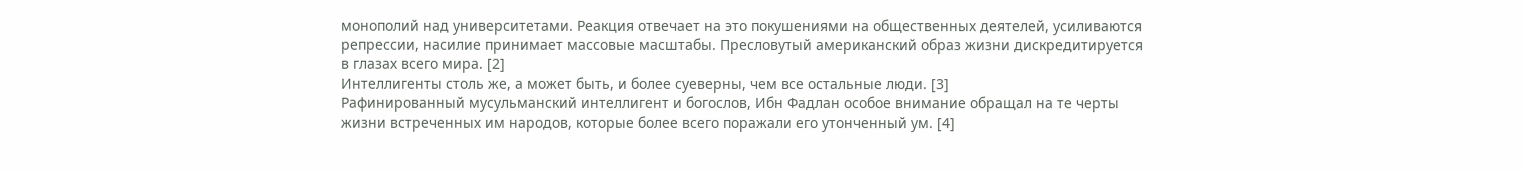монополий над университетами. Реакция отвечает на это покушениями на общественных деятелей, усиливаются репрессии, насилие принимает массовые масштабы. Пресловутый американский образ жизни дискредитируется в глазах всего мира. [2]
Интеллигенты столь же, а может быть, и более суеверны, чем все остальные люди. [3]
Рафинированный мусульманский интеллигент и богослов, Ибн Фадлан особое внимание обращал на те черты жизни встреченных им народов, которые более всего поражали его утонченный ум. [4]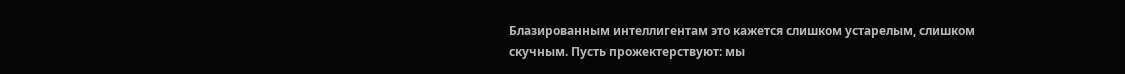Блазированным интеллигентам это кажется слишком устарелым, слишком скучным. Пусть прожектерствуют: мы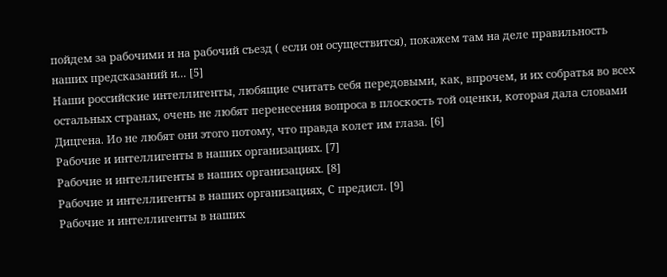пойдем за рабочими и на рабочий съезд ( если он осуществится), покажем там на деле правильность наших предсказаний и... [5]
Наши российские интеллигенты, любящие считать себя передовыми, как, впрочем, и их собратья во всех остальных странах, очень не любят перенесения вопроса в плоскость той оценки, которая дала словами Дицгена. Ио не любят они этого потому, что правда колет им глаза. [6]
Рабочие и интеллигенты в наших организациях. [7]
Рабочие и интеллигенты в наших организациях. [8]
Рабочие и интеллигенты в наших организациях, С предисл. [9]
Рабочие и интеллигенты в наших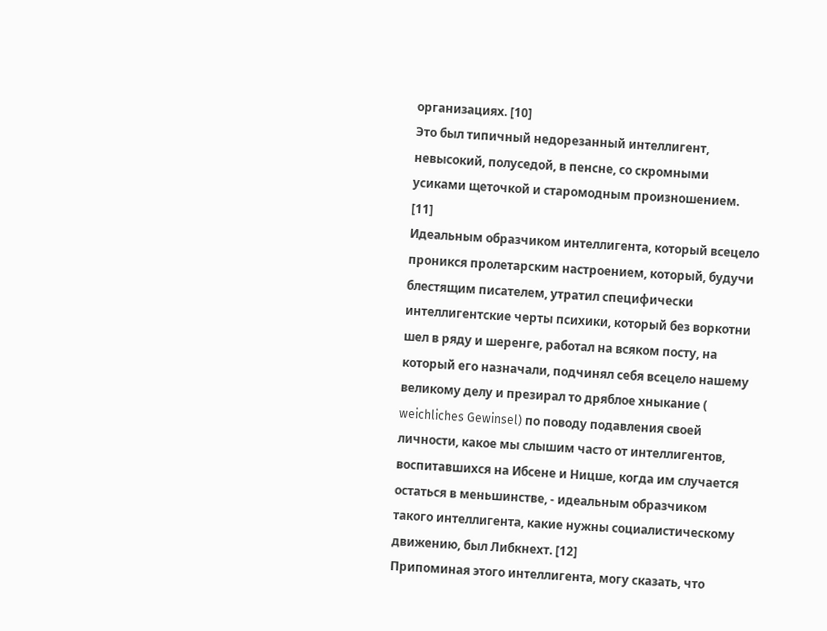организациях. [10]
Это был типичный недорезанный интеллигент, невысокий, полуседой, в пенсне, со скромными усиками щеточкой и старомодным произношением. [11]
Идеальным образчиком интеллигента, который всецело проникся пролетарским настроением, который, будучи блестящим писателем, утратил специфически интеллигентские черты психики, который без воркотни шел в ряду и шеренге, работал на всяком посту, на который его назначали, подчинял себя всецело нашему великому делу и презирал то дряблое хныкание ( weichliches Gewinsel) по поводу подавления своей личности, какое мы слышим часто от интеллигентов, воспитавшихся на Ибсене и Ницше, когда им случается остаться в меньшинстве, - идеальным образчиком такого интеллигента, какие нужны социалистическому движению, был Либкнехт. [12]
Припоминая этого интеллигента, могу сказать, что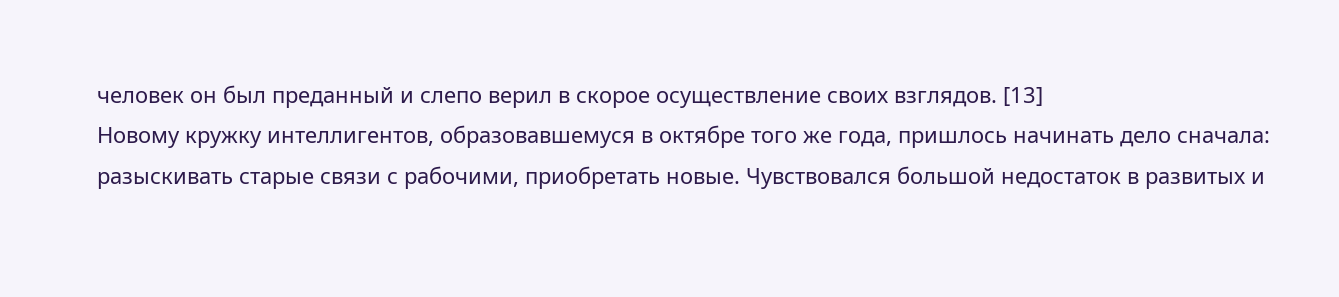человек он был преданный и слепо верил в скорое осуществление своих взглядов. [13]
Новому кружку интеллигентов, образовавшемуся в октябре того же года, пришлось начинать дело сначала: разыскивать старые связи с рабочими, приобретать новые. Чувствовался большой недостаток в развитых и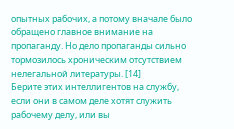опытных рабочих, а потому вначале было обращено главное внимание на пропаганду. Но дело пропаганды сильно тормозилось хроническим отсутствием нелегальной литературы. [14]
Берите этих интеллигентов на службу, если они в самом деле хотят служить рабочему делу, или вы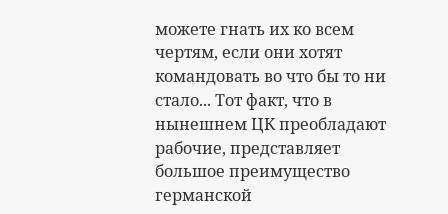можете гнать их ко всем чертям, если они хотят командовать во что бы то ни стало... Тот факт, что в нынешнем ЦК преобладают рабочие, представляет большое преимущество германской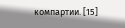компартии. [15]